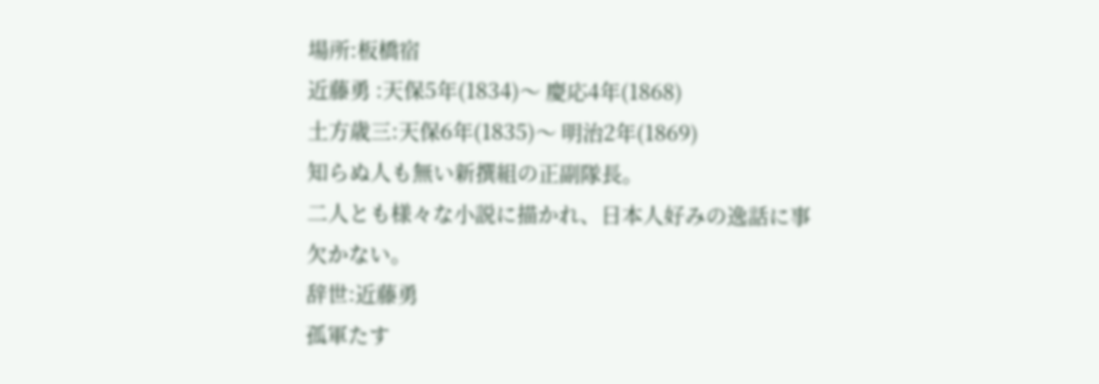場所:板橋宿
近藤勇 :天保5年(1834)〜 慶応4年(1868)
土方歳三:天保6年(1835)〜 明治2年(1869)
知らぬ人も無い新撰組の正副隊長。
二人とも様々な小説に描かれ、日本人好みの逸話に事欠かない。
辞世:近藤勇
孤軍たす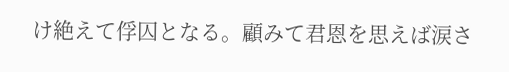け絶えて俘囚となる。顧みて君恩を思えば涙さ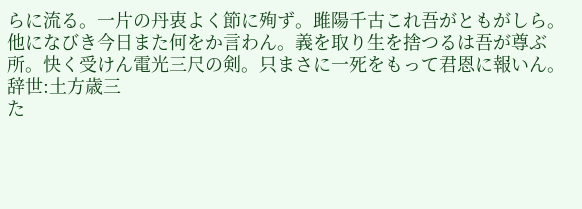らに流る。一片の丹衷よく節に殉ず。雎陽千古これ吾がともがしら。他になびき今日また何をか言わん。義を取り生を捨つるは吾が尊ぶ所。快く受けん電光三尺の剣。只まさに一死をもって君恩に報いん。
辞世:土方歳三
た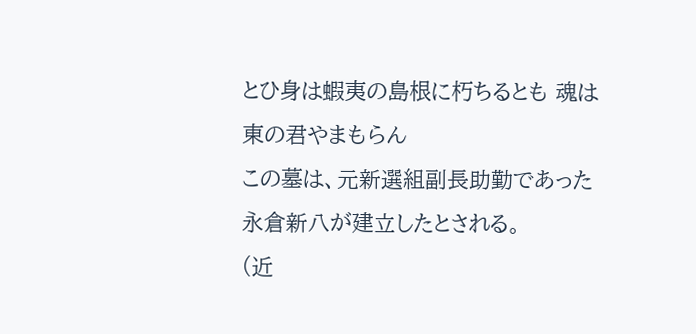とひ身は蝦夷の島根に朽ちるとも 魂は東の君やまもらん
この墓は、元新選組副長助勤であった永倉新八が建立したとされる。
(近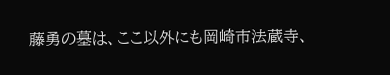藤勇の墓は、ここ以外にも岡崎市法蔵寺、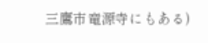三鷹市竜源寺にもある)